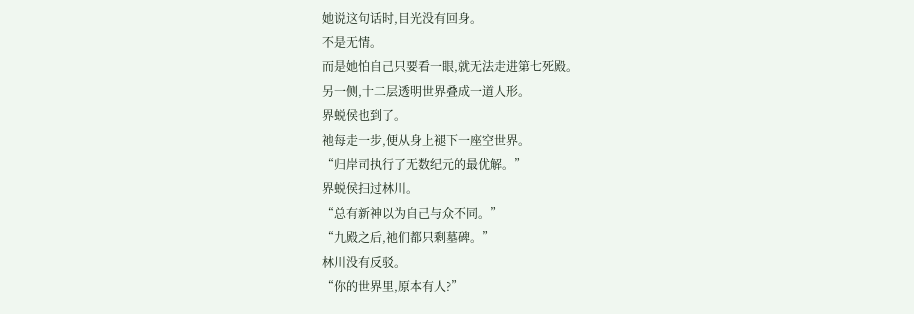她说这句话时,目光没有回身。
不是无情。
而是她怕自己只要看一眼,就无法走进第七死殿。
另一侧,十二层透明世界叠成一道人形。
界蜕侯也到了。
祂每走一步,便从身上褪下一座空世界。
“归岸司执行了无数纪元的最优解。”
界蜕侯扫过林川。
“总有新神以为自己与众不同。”
“九殿之后,祂们都只剩墓碑。”
林川没有反驳。
“你的世界里,原本有人?”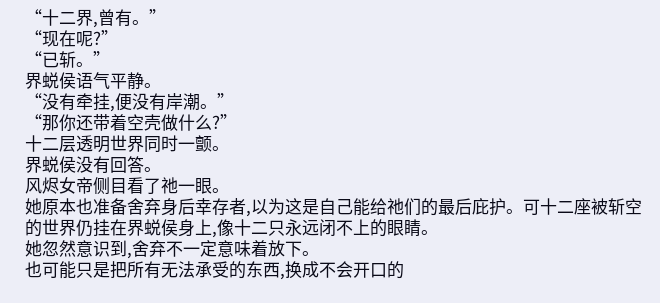“十二界,曾有。”
“现在呢?”
“已斩。”
界蜕侯语气平静。
“没有牵挂,便没有岸潮。”
“那你还带着空壳做什么?”
十二层透明世界同时一颤。
界蜕侯没有回答。
风烬女帝侧目看了祂一眼。
她原本也准备舍弃身后幸存者,以为这是自己能给祂们的最后庇护。可十二座被斩空的世界仍挂在界蜕侯身上,像十二只永远闭不上的眼睛。
她忽然意识到,舍弃不一定意味着放下。
也可能只是把所有无法承受的东西,换成不会开口的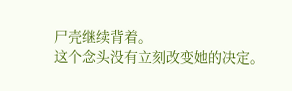尸壳继续背着。
这个念头没有立刻改变她的决定。